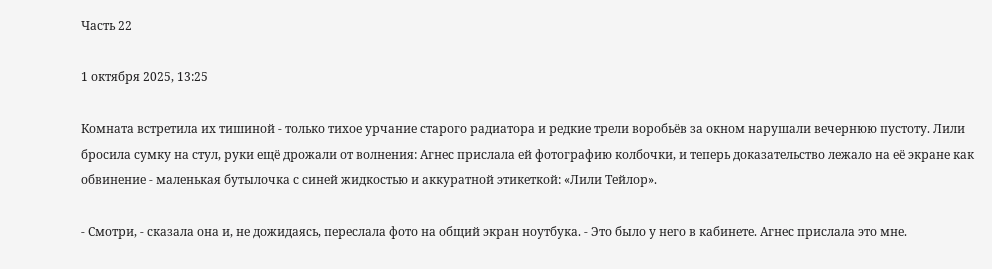Часть 22

1 октября 2025, 13:25

Комната встретила их тишиной - только тихое урчание старого радиатора и редкие трели воробьёв за окном нарушали вечернюю пустоту. Лили бросила сумку на стул, руки ещё дрожали от волнения: Агнес прислала ей фотографию колбочки, и теперь доказательство лежало на её экране как обвинение - маленькая бутылочка с синей жидкостью и аккуратной этикеткой: «Лили Тейлор».

- Смотри, - сказала она и, не дожидаясь, переслала фото на общий экран ноутбука. - Это было у него в кабинете. Агнес прислала это мне.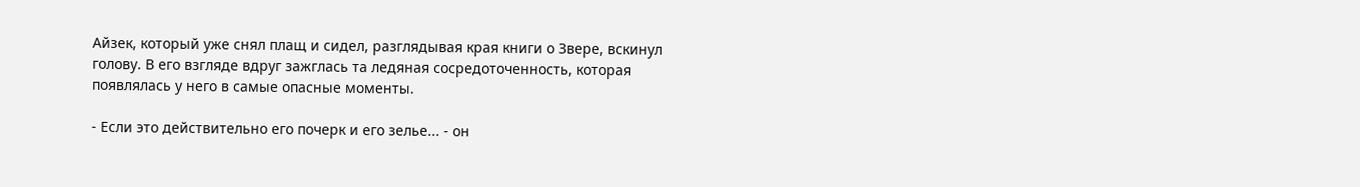Айзек, который уже снял плащ и сидел, разглядывая края книги о Звере, вскинул голову. В его взгляде вдруг зажглась та ледяная сосредоточенность, которая появлялась у него в самые опасные моменты.

- Если это действительно его почерк и его зелье... - он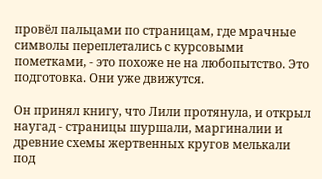провёл пальцами по страницам, где мрачные символы переплетались с курсовыми пометками, - это похоже не на любопытство. Это подготовка. Они уже движутся.

Он принял книгу, что Лили протянула, и открыл наугад - страницы шуршали, маргиналии и древние схемы жертвенных кругов мелькали под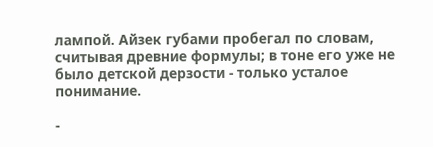лампой. Айзек губами пробегал по словам, считывая древние формулы; в тоне его уже не было детской дерзости - только усталое понимание.

-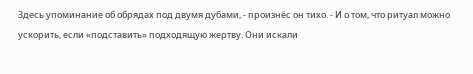Здесь упоминание об обрядах под двумя дубами, - произнёс он тихо. - И о том, что ритуал можно ускорить, если «подставить» подходящую жертву. Они искали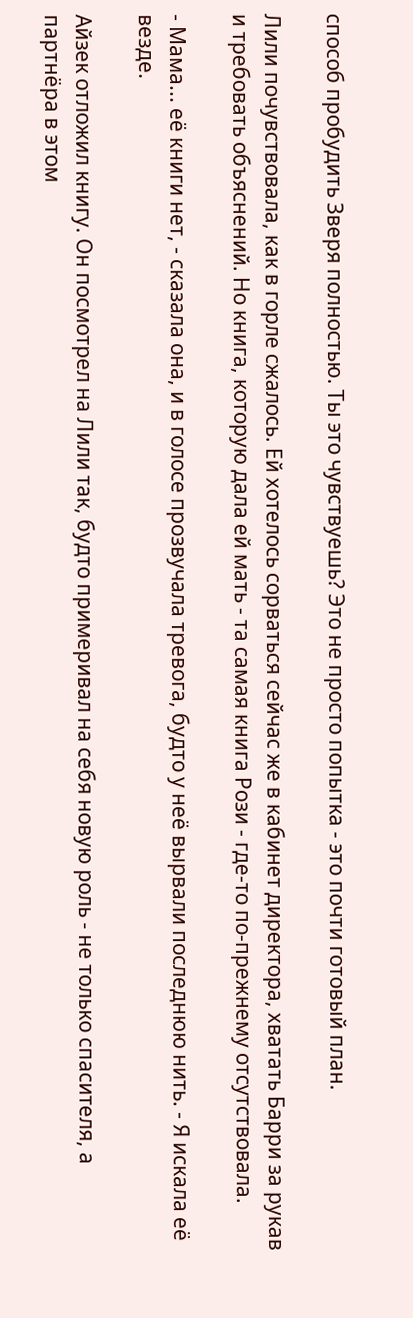способ пробудить Зверя полностью. Ты это чувствуешь? Это не просто попытка - это почти готовый план.

Лили почувствовала, как в горле сжалось. Ей хотелось сорваться сейчас же в кабинет директора, хватать Барри за рукав и требовать объяснений. Но книга, которую дала ей мать - та самая книга Рози - где-то по-прежнему отсутствовала.

- Мама... её книги нет, - сказала она, и в голосе прозвучала тревога, будто у неё вырвали последнюю нить. - Я искала её везде.

Айзек отложил книгу. Он посмотрел на Лили так, будто примеривал на себя новую роль - не только спасителя, а партнёра в этом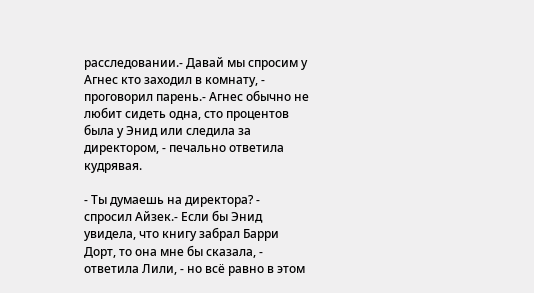расследовании.- Давай мы спросим у Агнес кто заходил в комнату, - проговорил парень.- Агнес обычно не любит сидеть одна, сто процентов была у Энид или следила за директором, - печально ответила кудрявая.

- Ты думаешь на директора? - спросил Айзек.- Если бы Энид увидела, что книгу забрал Барри Дорт, то она мне бы сказала, - ответила Лили, - но всё равно в этом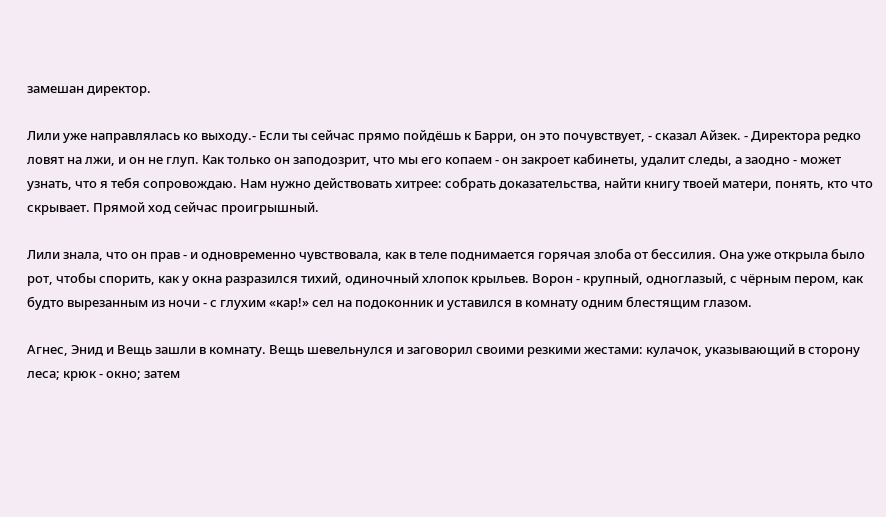замешан директор.

Лили уже направлялась ко выходу.- Если ты сейчас прямо пойдёшь к Барри, он это почувствует, - сказал Айзек. - Директора редко ловят на лжи, и он не глуп. Как только он заподозрит, что мы его копаем - он закроет кабинеты, удалит следы, а заодно - может узнать, что я тебя сопровождаю. Нам нужно действовать хитрее: собрать доказательства, найти книгу твоей матери, понять, кто что скрывает. Прямой ход сейчас проигрышный.

Лили знала, что он прав - и одновременно чувствовала, как в теле поднимается горячая злоба от бессилия. Она уже открыла было рот, чтобы спорить, как у окна разразился тихий, одиночный хлопок крыльев. Ворон - крупный, одноглазый, с чёрным пером, как будто вырезанным из ночи - с глухим «кар!» сел на подоконник и уставился в комнату одним блестящим глазом.

Агнес, Энид и Вещь зашли в комнату. Вещь шевельнулся и заговорил своими резкими жестами: кулачок, указывающий в сторону леса; крюк - окно; затем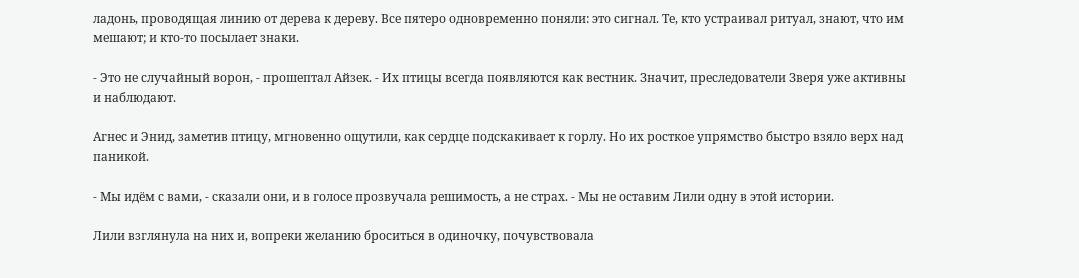ладонь, проводящая линию от дерева к дереву. Все пятеро одновременно поняли: это сигнал. Те, кто устраивал ритуал, знают, что им мешают; и кто-то посылает знаки.

- Это не случайный ворон, - прошептал Айзек. - Их птицы всегда появляются как вестник. Значит, преследователи Зверя уже активны и наблюдают.

Агнес и Энид, заметив птицу, мгновенно ощутили, как сердце подскакивает к горлу. Но их росткое упрямство быстро взяло верх над паникой.

- Мы идём с вами, - сказали они, и в голосе прозвучала решимость, а не страх. - Мы не оставим Лили одну в этой истории.

Лили взглянула на них и, вопреки желанию броситься в одиночку, почувствовала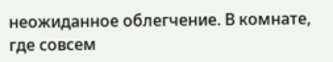неожиданное облегчение. В комнате, где совсем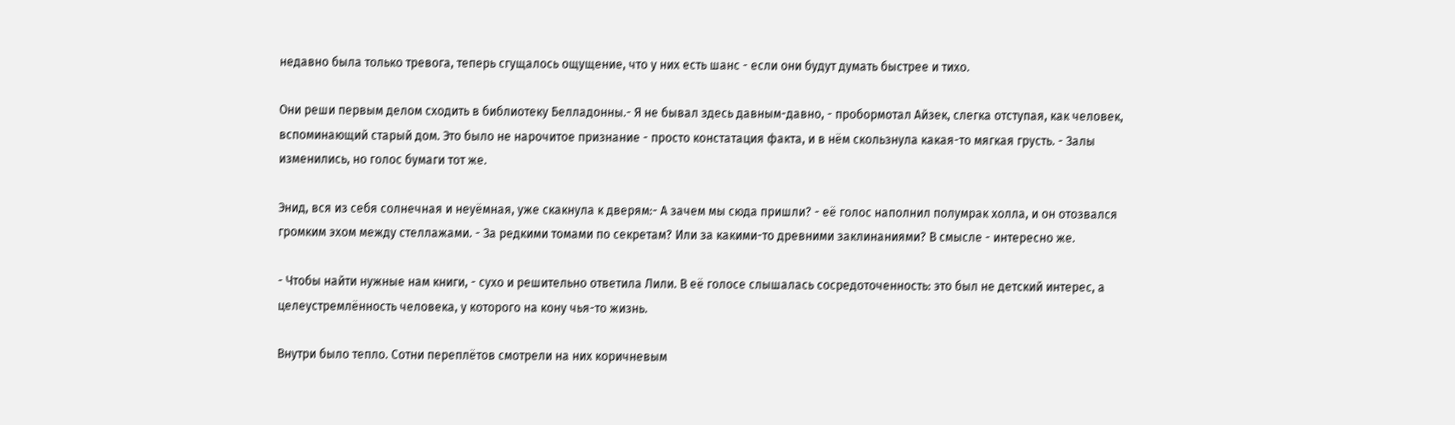недавно была только тревога, теперь сгущалось ощущение, что у них есть шанс - если они будут думать быстрее и тихо.

Они реши первым делом сходить в библиотеку Белладонны.- Я не бывал здесь давным-давно, - пробормотал Айзек, слегка отступая, как человек, вспоминающий старый дом. Это было не нарочитое признание - просто констатация факта, и в нём скользнула какая-то мягкая грусть. - Залы изменились, но голос бумаги тот же.

Энид, вся из себя солнечная и неуёмная, уже скакнула к дверям:- А зачем мы сюда пришли? - её голос наполнил полумрак холла, и он отозвался громким эхом между стеллажами. - За редкими томами по секретам? Или за какими-то древними заклинаниями? В смысле - интересно же.

- Чтобы найти нужные нам книги, - сухо и решительно ответила Лили. В её голосе слышалась сосредоточенность: это был не детский интерес, а целеустремлённость человека, у которого на кону чья-то жизнь.

Внутри было тепло. Сотни переплётов смотрели на них коричневым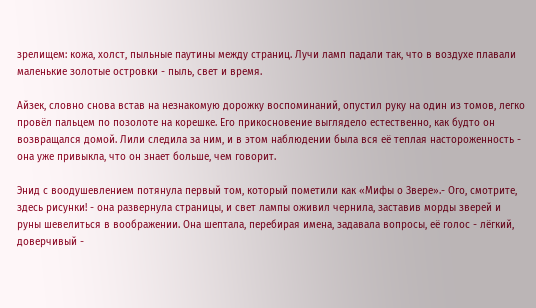зрелищем: кожа, холст, пыльные паутины между страниц. Лучи ламп падали так, что в воздухе плавали маленькие золотые островки - пыль, свет и время.

Айзек, словно снова встав на незнакомую дорожку воспоминаний, опустил руку на один из томов, легко провёл пальцем по позолоте на корешке. Его прикосновение выглядело естественно, как будто он возвращался домой. Лили следила за ним, и в этом наблюдении была вся её теплая настороженность - она уже привыкла, что он знает больше, чем говорит.

Энид с воодушевлением потянула первый том, который пометили как «Мифы о Звере».- Ого, смотрите, здесь рисунки! - она развернула страницы, и свет лампы оживил чернила, заставив морды зверей и руны шевелиться в воображении. Она шептала, перебирая имена, задавала вопросы, её голос - лёгкий, доверчивый -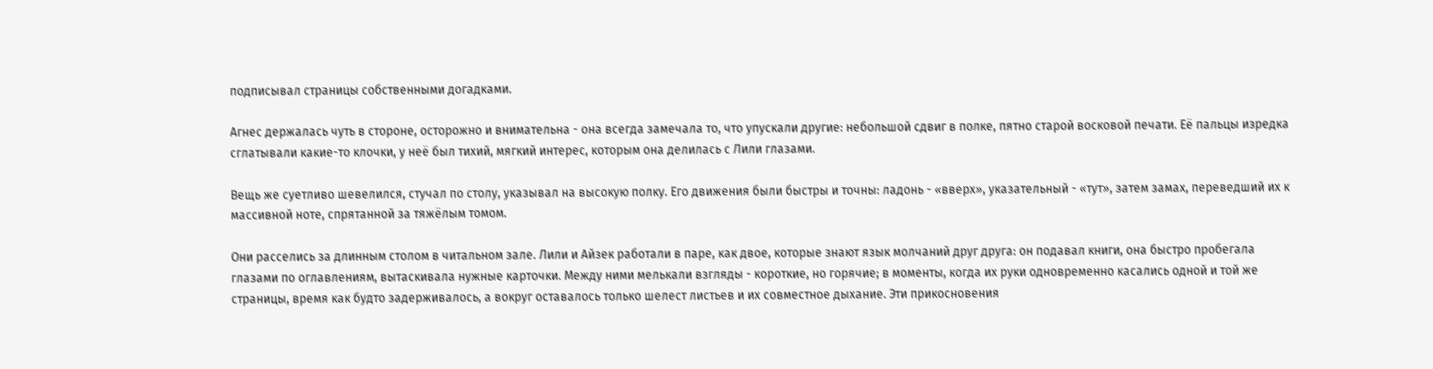подписывал страницы собственными догадками.

Агнес держалась чуть в стороне, осторожно и внимательна - она всегда замечала то, что упускали другие: небольшой сдвиг в полке, пятно старой восковой печати. Её пальцы изредка сглатывали какие-то клочки, у неё был тихий, мягкий интерес, которым она делилась с Лили глазами.

Вещь же суетливо шевелился, стучал по столу, указывал на высокую полку. Его движения были быстры и точны: ладонь - «вверх», указательный - «тут», затем замах, переведший их к массивной ноте, спрятанной за тяжёлым томом.

Они расселись за длинным столом в читальном зале. Лили и Айзек работали в паре, как двое, которые знают язык молчаний друг друга: он подавал книги, она быстро пробегала глазами по оглавлениям, вытаскивала нужные карточки. Между ними мелькали взгляды - короткие, но горячие; в моменты, когда их руки одновременно касались одной и той же страницы, время как будто задерживалось, а вокруг оставалось только шелест листьев и их совместное дыхание. Эти прикосновения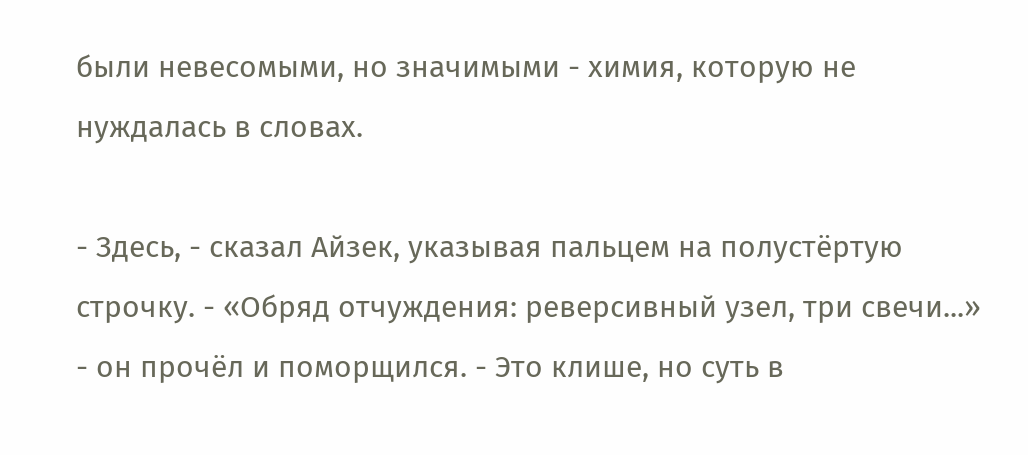были невесомыми, но значимыми - химия, которую не нуждалась в словах.

- Здесь, - сказал Айзек, указывая пальцем на полустёртую строчку. - «Обряд отчуждения: реверсивный узел, три свечи...» - он прочёл и поморщился. - Это клише, но суть в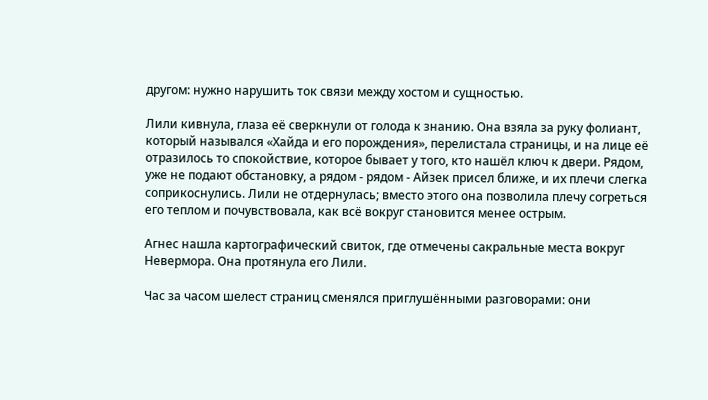другом: нужно нарушить ток связи между хостом и сущностью.

Лили кивнула, глаза её сверкнули от голода к знанию. Она взяла за руку фолиант, который назывался «Хайда и его порождения», перелистала страницы, и на лице её отразилось то спокойствие, которое бывает у того, кто нашёл ключ к двери. Рядом, уже не подают обстановку, а рядом - рядом - Айзек присел ближе, и их плечи слегка соприкоснулись. Лили не отдернулась; вместо этого она позволила плечу согреться его теплом и почувствовала, как всё вокруг становится менее острым.

Агнес нашла картографический свиток, где отмечены сакральные места вокруг Невермора. Она протянула его Лили.

Час за часом шелест страниц сменялся приглушёнными разговорами: они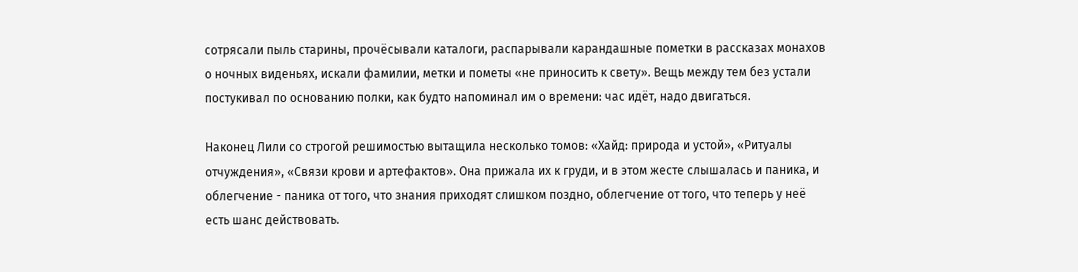сотрясали пыль старины, прочёсывали каталоги, распарывали карандашные пометки в рассказах монахов о ночных виденьях, искали фамилии, метки и пометы «не приносить к свету». Вещь между тем без устали постукивал по основанию полки, как будто напоминал им о времени: час идёт, надо двигаться.

Наконец Лили со строгой решимостью вытащила несколько томов: «Хайд: природа и устой», «Ритуалы отчуждения», «Связи крови и артефактов». Она прижала их к груди, и в этом жесте слышалась и паника, и облегчение - паника от того, что знания приходят слишком поздно, облегчение от того, что теперь у неё есть шанс действовать.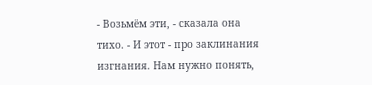- Возьмём эти, - сказала она тихо. - И этот - про заклинания изгнания. Нам нужно понять,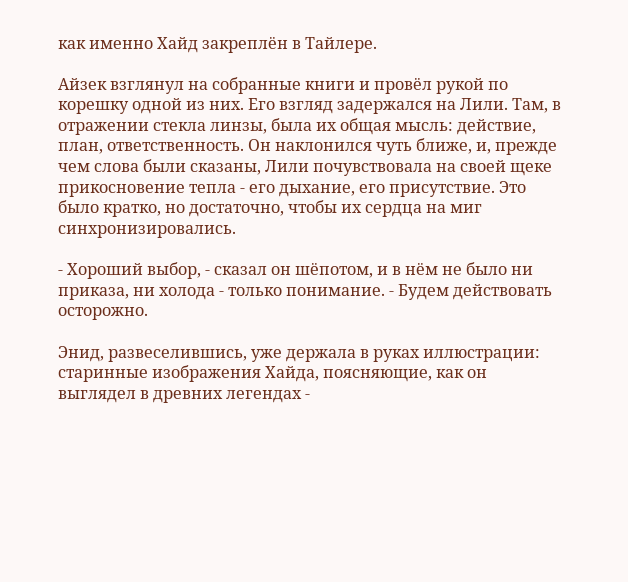как именно Хайд закреплён в Тайлере.

Айзек взглянул на собранные книги и провёл рукой по корешку одной из них. Его взгляд задержался на Лили. Там, в отражении стекла линзы, была их общая мысль: действие, план, ответственность. Он наклонился чуть ближе, и, прежде чем слова были сказаны, Лили почувствовала на своей щеке прикосновение тепла - его дыхание, его присутствие. Это было кратко, но достаточно, чтобы их сердца на миг синхронизировались.

- Хороший выбор, - сказал он шёпотом, и в нём не было ни приказа, ни холода - только понимание. - Будем действовать осторожно.

Энид, развеселившись, уже держала в руках иллюстрации: старинные изображения Хайда, поясняющие, как он выглядел в древних легендах -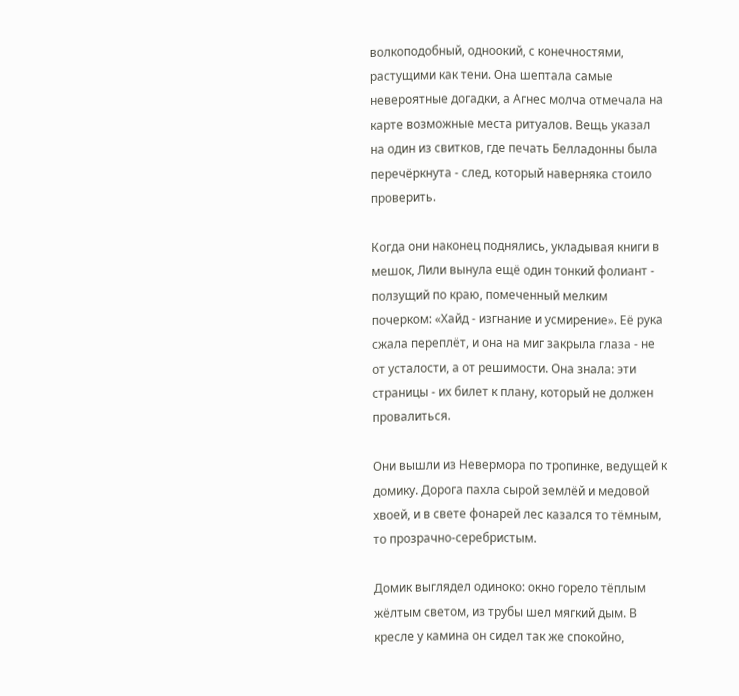волкоподобный, одноокий, с конечностями, растущими как тени. Она шептала самые невероятные догадки, а Агнес молча отмечала на карте возможные места ритуалов. Вещь указал на один из свитков, где печать Белладонны была перечёркнута - след, который наверняка стоило проверить.

Когда они наконец поднялись, укладывая книги в мешок, Лили вынула ещё один тонкий фолиант - ползущий по краю, помеченный мелким почерком: «Хайд - изгнание и усмирение». Её рука сжала переплёт, и она на миг закрыла глаза - не от усталости, а от решимости. Она знала: эти страницы - их билет к плану, который не должен провалиться.

Они вышли из Невермора по тропинке, ведущей к домику. Дорога пахла сырой землёй и медовой хвоей, и в свете фонарей лес казался то тёмным, то прозрачно-серебристым.

Домик выглядел одиноко: окно горело тёплым жёлтым светом, из трубы шел мягкий дым. В кресле у камина он сидел так же спокойно,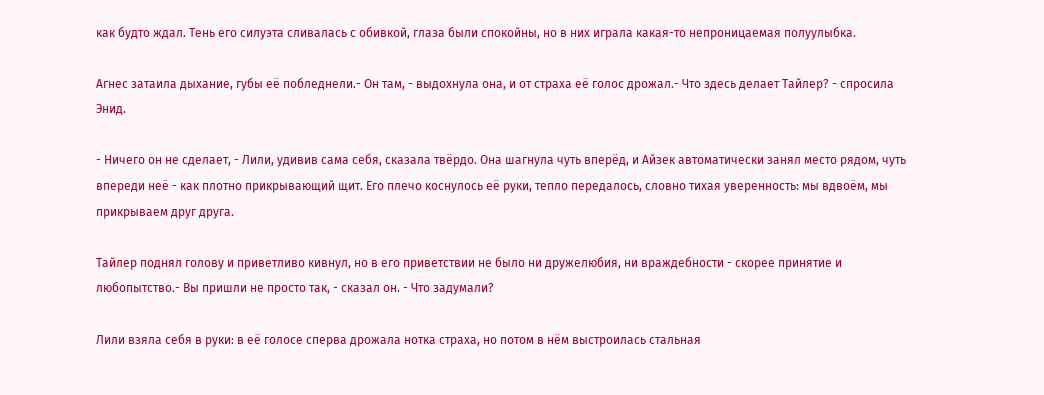как будто ждал. Тень его силуэта сливалась с обивкой, глаза были спокойны, но в них играла какая-то непроницаемая полуулыбка.

Агнес затаила дыхание, губы её побледнели.- Он там, - выдохнула она, и от страха её голос дрожал.- Что здесь делает Тайлер? - спросила Энид.

- Ничего он не сделает, - Лили, удивив сама себя, сказала твёрдо. Она шагнула чуть вперёд, и Айзек автоматически занял место рядом, чуть впереди неё - как плотно прикрывающий щит. Его плечо коснулось её руки, тепло передалось, словно тихая уверенность: мы вдвоём, мы прикрываем друг друга.

Тайлер поднял голову и приветливо кивнул, но в его приветствии не было ни дружелюбия, ни враждебности - скорее принятие и любопытство.- Вы пришли не просто так, - сказал он. - Что задумали?

Лили взяла себя в руки: в её голосе сперва дрожала нотка страха, но потом в нём выстроилась стальная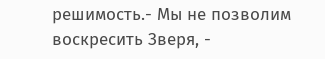решимость.- Мы не позволим воскресить Зверя, -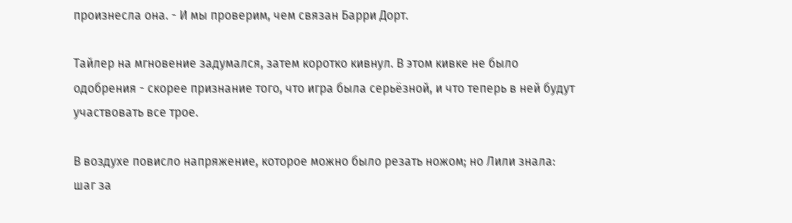произнесла она. - И мы проверим, чем связан Барри Дорт.

Тайлер на мгновение задумался, затем коротко кивнул. В этом кивке не было одобрения - скорее признание того, что игра была серьёзной, и что теперь в ней будут участвовать все трое.

В воздухе повисло напряжение, которое можно было резать ножом; но Лили знала: шаг за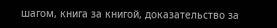шагом, книга за книгой, доказательство за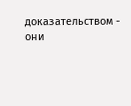доказательством - они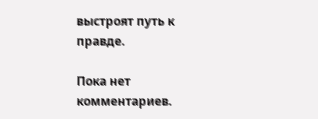выстроят путь к правде.

Пока нет комментариев.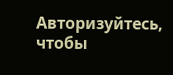Авторизуйтесь, чтобы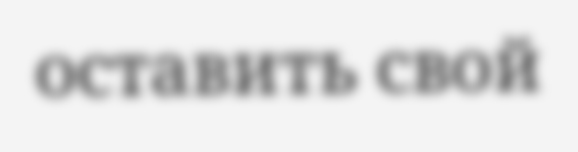оставить свой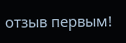отзыв первым!